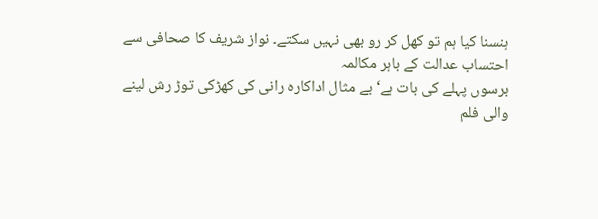ہنسنا کیا ہم تو کھل کر رو بھی نہیں سکتے۔ نواز شریف کا صحافی سے احتساب عدالت کے باہر مکالمہ
برسوں پہلے کی بات ہے‘ بے مثال اداکارہ رانی کی کھڑکی توڑ رش لینے والی فلم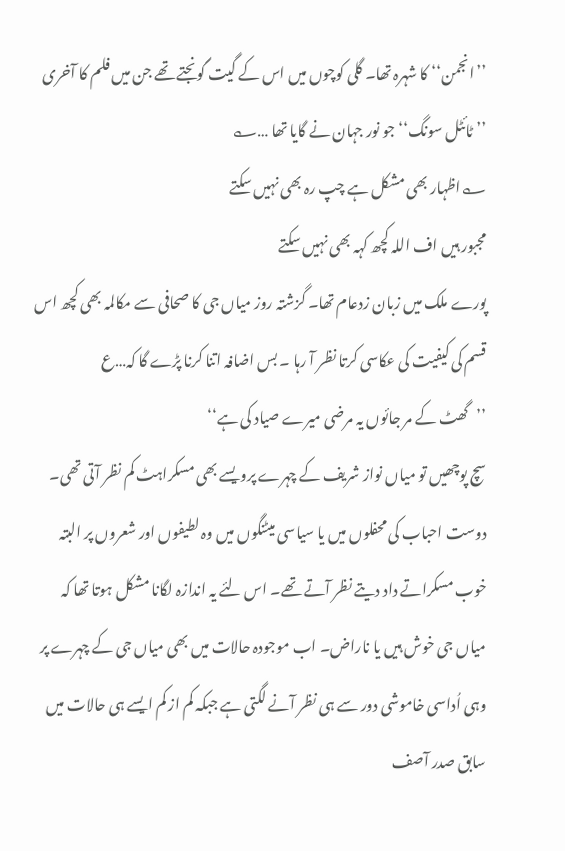’’انجمن‘‘ کا شہرہ تھا۔ گلی کوچوں میں اس کے گیت گونجتے تھے جن میں فلم کا آخری ’’ٹائٹل سونگ‘‘ جو نور جہان نے گایا تھا …؎
؎اظہار بھی مشکل ہے چپ رہ بھی نہیں سکتے
مجبور ہیں اف اللہ کچھ کہہ بھی نہیں سکتے
پورے ملک میں زبان زدعام تھا۔ گزشتہ روز میاں جی کا صحافی سے مکالمہ بھی کچھ اس قسم کی کیفیت کی عکاسی کرتا نظر آ رہا ۔ بس اضافہ اتنا کرنا پڑے گا کہ…ع
’’گھٹ کے مر جائوں یہ مرضی میرے صیاد کی ہے‘‘
سچ پوچھیں تو میاں نواز شریف کے چہرے پرویسے بھی مسکراہٹ کم نظر آتی تھی۔ دوست احباب کی محفلوں میں یا سیاسی میٹنگوں میں وہ لطیفوں اور شعروں پر البتہ خوب مسکراتے داد دیتے نظر آتے تھے۔ اس لئے یہ اندازہ لگانا مشکل ہوتا تھا کہ میاں جی خوش ہیں یا ناراض۔ اب موجودہ حالات میں بھی میاں جی کے چہرے پر وہی اُداسی خاموشی دور سے ہی نظر آنے لگتی ہے جبکہ کم از کم ایسے ہی حالات میں سابق صدر آصف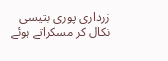زرداری پوری بتیسی نکال کر مسکراتے ہوئے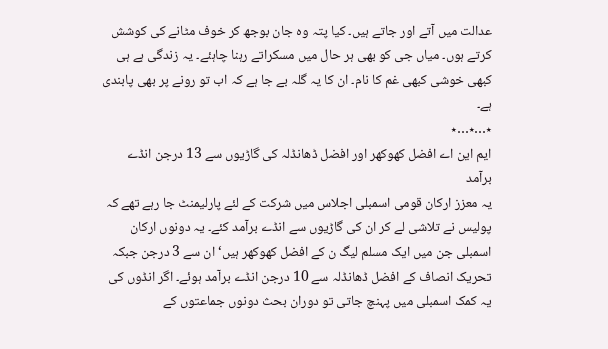عدالت میں آتے اور جاتے ہیں۔ کیا پتہ وہ جان بوجھ کر خوف مٹانے کی کوشش کرتے ہوں۔ میاں جی کو بھی ہر حال میں مسکراتے رہنا چاہئے۔ یہ زندگی ہے ہی کبھی خوشی کبھی غم کا نام۔ ان کا یہ گلہ بے جا ہے کہ اب تو رونے پر بھی پابندی ہے۔
٭…٭…٭
ایم این اے افضل کھوکھر اور افضل ڈھانڈلہ کی گاڑیوں سے 13 درجن انڈے برآمد
یہ معزز ارکان قومی اسمبلی اجلاس میں شرکت کے لئے پارلیمنٹ جا رہے تھے کہ پولیس نے تلاشی لے کر ان کی گاڑیوں سے انڈے برآمد کئے۔ یہ دونوں ارکان اسمبلی جن میں ایک مسلم لیگ ن کے افضل کھوکھر ہیں‘ ان سے 3 درجن جبکہ تحریک انصاف کے افضل ڈھانڈلہ سے 10 درجن انڈے برآمد ہوئے۔ اگر انڈوں کی یہ کمک اسمبلی میں پہنچ جاتی تو دوران بحث دونوں جماعتوں کے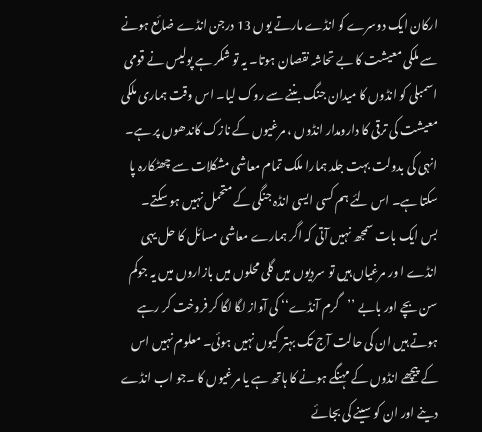ارکان ایک دوسرے کو انڈے مارتے یوں 13 درجن انڈے ضائع ہونے سے ملکی معیشت کا بے تحاشہ نقصان ہوتا۔ یہ تو شکر ہے پولیس نے قومی اسمبلی کو انڈوں کا میدان جنگ بننے سے روک لیا۔ اس وقت ہماری ملکی معیشت کی ترقی کا دارومدار انڈوں ، مرغیوں کے نازک کاندھوں پر ہے۔ انہی کی بدولت بہت جلد ہمارا ملک تمام معاشی مشکلات سے چھٹکارہ پا سکتا ہے۔ اس لئے ہم کسی ایسی انڈہ جنگی کے متحمل نہیں ہو سکتے۔ بس ایک بات سمجھ نہیں آتی کہ اگر ہمارے معاشی مسائل کا حل یہی انڈے ا ور مرغیاں ہیں تو سردیوں میں گلی محلوں میں بازاروں میں یہ جوکم سن بچے اور بابے ’’گرم آنڈے‘‘ کی آواز لگا لگا کر فروخت کر رہے ہوتے ہیں ان کی حالت آج تک بہتر کیوں نہیں ہوئی۔ معلوم نہیں اس کے پیچھے انڈوں کے مہنگے ہونے کا ہاتھ ہے یا مرغیوں کا ۔جو اب انڈے دینے اور ان کو سینے کی بجائے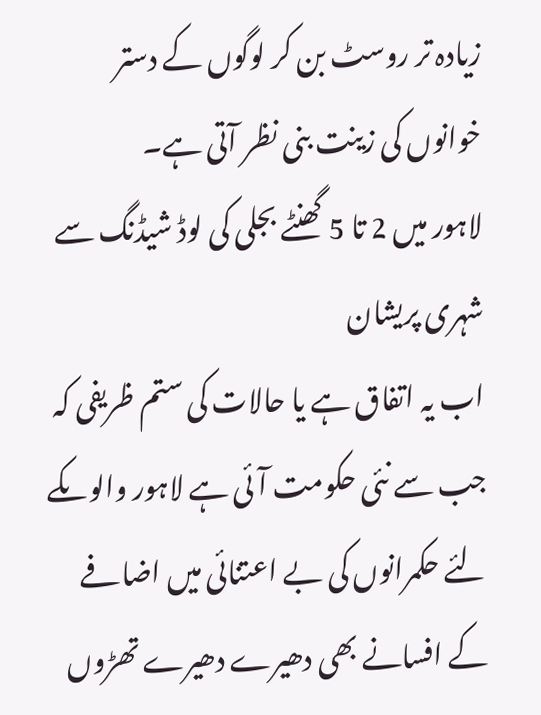زیادہ تر روسٹ بن کر لوگوں کے دستر خوانوں کی زینت بنی نظر آتی ہے۔
لاہور میں 2 تا 5 گھنٹے بجلی کی لوڈ شیڈنگ سے شہری پریشان
اب یہ اتفاق ہے یا حالات کی ستم ظریفی کہ جب سے نئی حکومت آئی ہے لاہور والوںکے لئے حکمرانوں کی بے اعتنائی میں اضافے کے افسانے بھی دھیرے دھیرے تھڑوں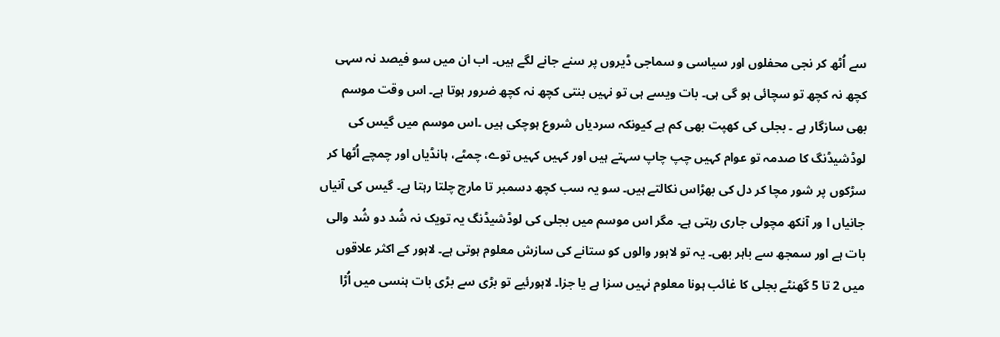سے اُٹھ کر نجی محفلوں اور سیاسی و سماجی ڈیروں پر سنے جانے لگے ہیں۔ اب ان میں سو فیصد نہ سہی کچھ نہ کچھ تو سچائی ہو گی ہی۔ بات ویسے ہی تو نہیں بنتی کچھ نہ کچھ ضرور ہوتا ہے۔ اس وقت موسم بھی سازگار ہے ۔ بجلی کی کھپت بھی کم ہے کیونکہ سردیاں شروع ہوچکی ہیں ۔اس موسم میں گیس کی لوڈشیڈنگ کا صدمہ تو عوام کہیں چپ چاپ سہتے ہیں اور کہیں کہیں توے، چمٹے، ہانڈیاں اور چمچے اُٹھا کر سڑکوں پر شور مچا کر دل کی بھڑاس نکالتے ہیں۔ سو یہ سب کچھ دسمبر تا مارچ چلتا رہتا ہے۔ گیس کی آنیاں جانیاں ا ور آنکھ مچولی جاری رہتی ہے۔ مگر اس موسم میں بجلی کی لوڈشیڈنگ یہ تویک نہ شُد دو شُد والی بات ہے اور سمجھ سے باہر بھی۔ یہ تو لاہور والوں کو ستانے کی سازش معلوم ہوتی ہے۔ لاہور کے اکثر علاقوں میں 2 تا 5 گھنٹے بجلی کا غائب ہونا معلوم نہیں سزا ہے یا جزا۔ لاہورئیے تو بڑی سے بڑی بات ہنسی میں اُڑا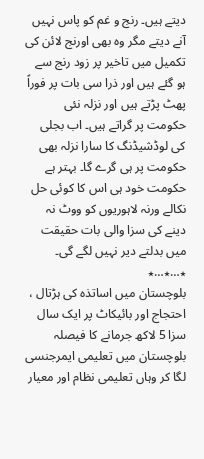دیتے ہیں۔ رنج و غم کو پاس نہیں آنے دیتے مگر وہ بھی اورنج لائن کی تکمیل میں تاخیر پر زود رنج سے ہو گئے ہیں اور ذرا سی بات پر فوراً پھٹ پڑتے ہیں اور نزلہ نئی حکومت پر گراتے ہیں۔ اب بجلی کی لوڈشیڈنگ کا سارا نزلہ بھی حکومت پر ہی گرے گا۔ بہتر ہے حکومت خود ہی اس کا کوئی حل نکالے ورنہ لاہوریوں کو ووٹ نہ دینے کی سزا والی بات حقیقت میں بدلتے دیر نہیں لگے گی۔
٭…٭…٭
بلوچستان میں اساتذہ کی ہڑتال ، احتجاج اور بائیکاٹ پر ایک سال سزا 5 لاکھ جرمانے کا فیصلہ
بلوچستان میں تعلیمی ایمرجنسی لگا کر وہاں تعلیمی نظام اور معیار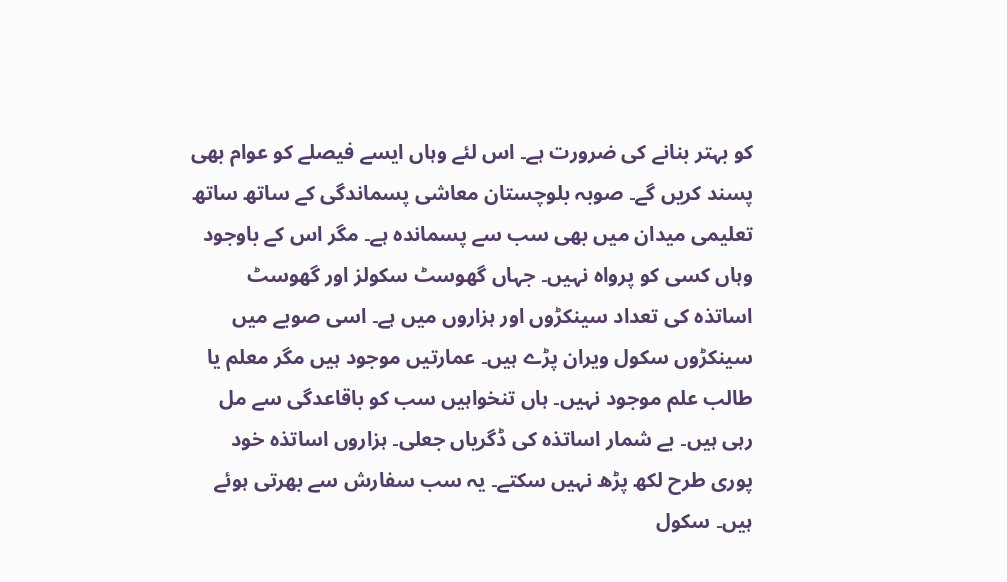کو بہتر بنانے کی ضرورت ہے۔ اس لئے وہاں ایسے فیصلے کو عوام بھی پسند کریں گے۔ صوبہ بلوچستان معاشی پسماندگی کے ساتھ ساتھ تعلیمی میدان میں بھی سب سے پسماندہ ہے۔ مگر اس کے باوجود وہاں کسی کو پرواہ نہیں۔ جہاں گھوسٹ سکولز اور گھوسٹ اساتذہ کی تعداد سینکڑوں اور ہزاروں میں ہے۔ اسی صوبے میں سینکڑوں سکول ویران پڑے ہیں۔ عمارتیں موجود ہیں مگر معلم یا طالب علم موجود نہیں۔ ہاں تنخواہیں سب کو باقاعدگی سے مل رہی ہیں۔ بے شمار اساتذہ کی ڈگریاں جعلی۔ ہزاروں اساتذہ خود پوری طرح لکھ پڑھ نہیں سکتے۔ یہ سب سفارش سے بھرتی ہوئے ہیں۔ سکول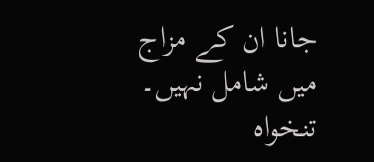جانا ان کے مزاج میں شامل نہیں۔ تنخواہ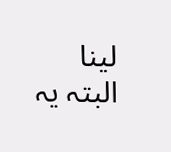لینا البتہ یہ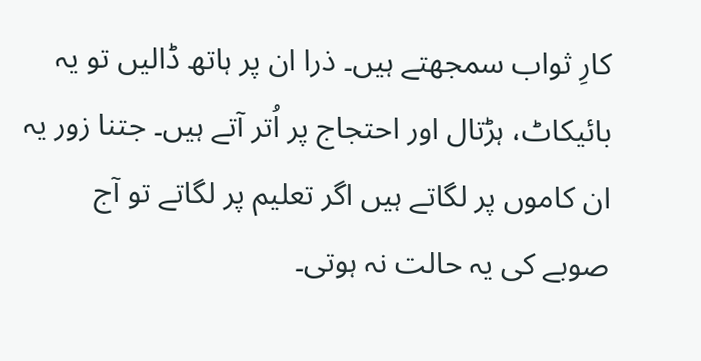کارِ ثواب سمجھتے ہیں۔ ذرا ان پر ہاتھ ڈالیں تو یہ بائیکاٹ، ہڑتال اور احتجاج پر اُتر آتے ہیں۔ جتنا زور یہ ان کاموں پر لگاتے ہیں اگر تعلیم پر لگاتے تو آج صوبے کی یہ حالت نہ ہوتی۔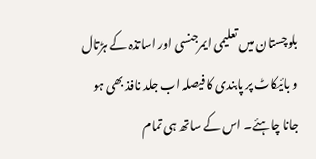بلوچستان میں تعلیمی ایمرجنسی اور اساتذہ کے ہڑتال و بائیکاٹ پر پابندی کا فیصلہ اب جلد نافذ بھی ہو جانا چاہئے۔ اس کے ساتھ ہی تمام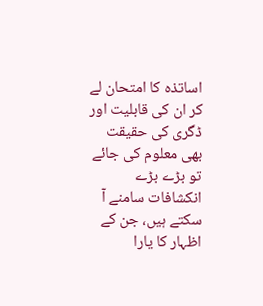اساتذہ کا امتحان لے کر ان کی قابلیت اور ڈگری کی حقیقت بھی معلوم کی جائے تو بڑے بڑے انکشافات سامنے آ سکتے ہیں، جن کے اظہار کا یارا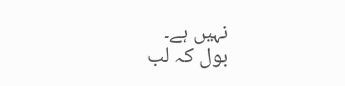نہیں ہے۔
بول کہ لب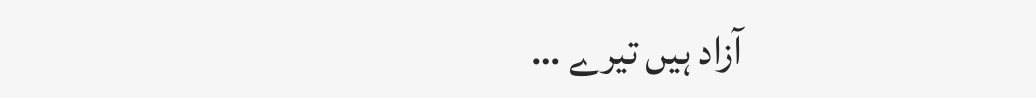آزاد ہیں تیرے …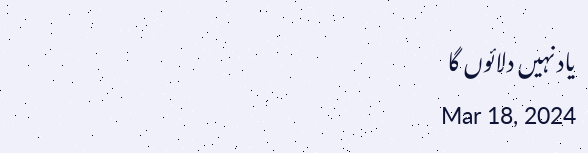یاد نہیں دلائوں گا
Mar 18, 2024